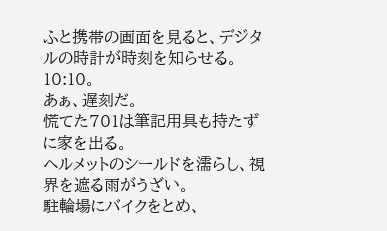ふと携帯の画面を見ると、デジタルの時計が時刻を知らせる。
10:10。
あぁ、遅刻だ。
慌てた701は筆記用具も持たずに家を出る。
ヘルメットのシールドを濡らし、視界を遮る雨がうざい。
駐輪場にバイクをとめ、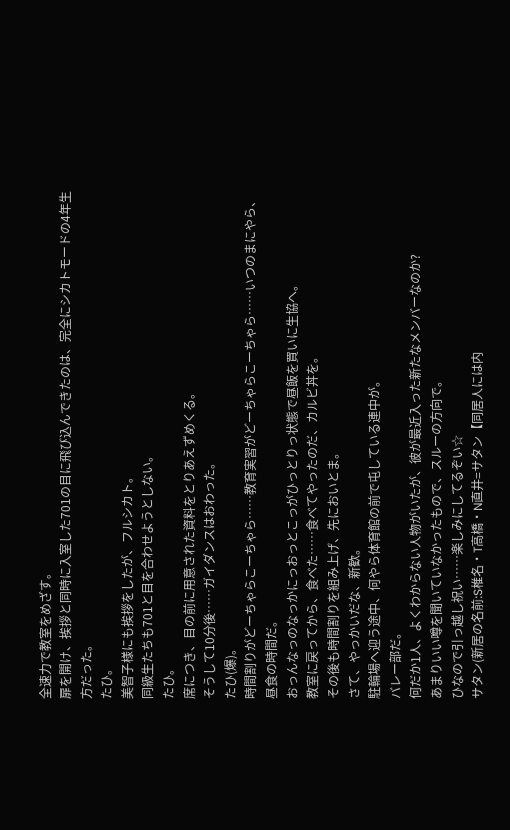全速力で教室をめざす。
扉を開け、挨拶と同時に入室した701の目に飛び込んできたのは、完全にシカトモードの4年生方だった。
たひ。
美智子様にも挨拶をしたが、フルシカト。
同級生たちも701と目を合わせようとしない。
たひ。
席につき、目の前に用意された資料をとりあえずめくる。
そうして10分後……ガイダンスはおわった。
たひ(爆)。
時間割りがどーちゃらこーちゃら……教育実習がどーちゃらこーちゃら……いつのまにやら、昼食の時間だ。
おっんなっのなっかにっおっとこっがひっとりっ状態で昼飯を買いに生協へ。
教室に戻ってから、食べた……食べてやったのだ、カルビ丼を。
その後も時間割りを組み上げ、先においとま。
さて、やっかいだな、新歓。
駐輪場へ迎う途中、何やら体育館の前で屯している連中が。
バレー部だ。
何だか1人、よくわからない人物がいたが、彼が最近入った新たなメンバーなのか?
あまりいい噂を聞いていなかったもので、スルーの方向で。
ひなので引っ越し祝い……楽しみにしてるぞい☆
サタン(新居の名前:S椎名・T高橋・N直井=サタン【同居人には内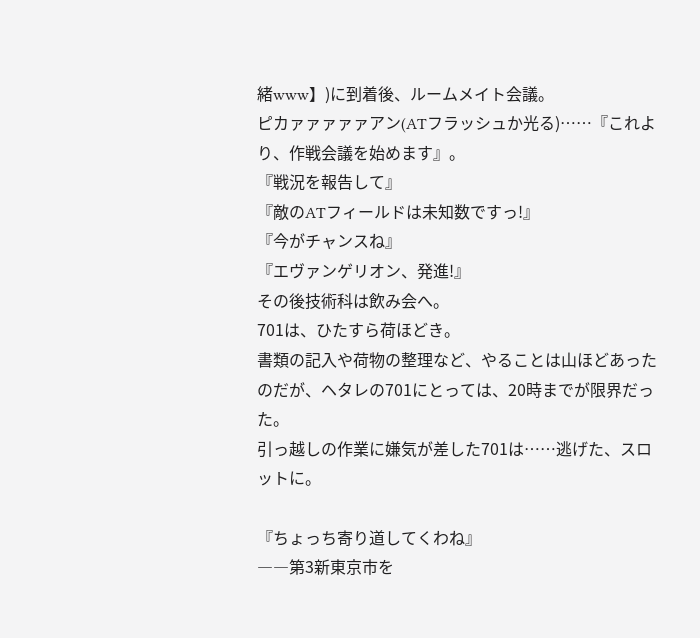緒www】)に到着後、ルームメイト会議。
ピカァァァァァアン(ATフラッシュか光る)……『これより、作戦会議を始めます』。
『戦況を報告して』
『敵のATフィールドは未知数ですっ!』
『今がチャンスね』
『エヴァンゲリオン、発進!』
その後技術科は飲み会へ。
701は、ひたすら荷ほどき。
書類の記入や荷物の整理など、やることは山ほどあったのだが、ヘタレの701にとっては、20時までが限界だった。
引っ越しの作業に嫌気が差した701は……逃げた、スロットに。

『ちょっち寄り道してくわね』
――第3新東京市を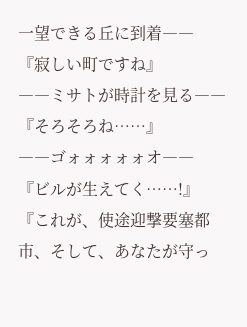一望できる丘に到着――
『寂しい町ですね』
――ミサトが時計を見る――
『そろそろね……』
――ゴォォォォォオ――
『ビルが生えてく……!』
『これが、使途迎撃要塞都市、そして、あなたが守っ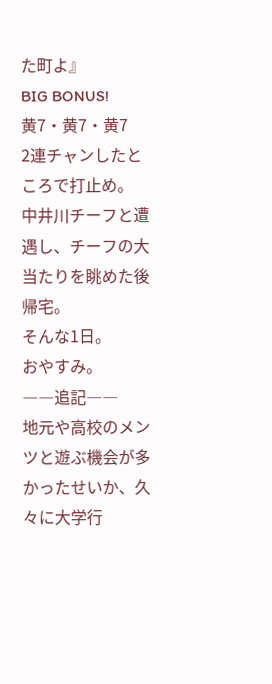た町よ』
BIG BONUS!
黄7・黄7・黄7
2連チャンしたところで打止め。
中井川チーフと遭遇し、チーフの大当たりを眺めた後帰宅。
そんな1日。
おやすみ。
――追記――
地元や高校のメンツと遊ぶ機会が多かったせいか、久々に大学行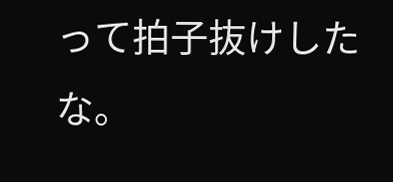って拍子抜けしたな。